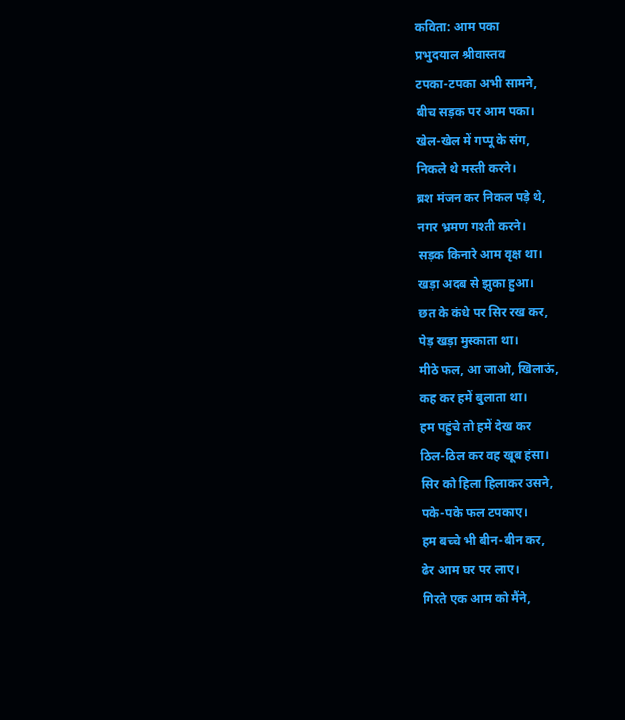कविता: आम पका
प्रभुदयाल श्रीवास्तव
टपका-टपका अभी सामने,
बीच सड़क पर आम पका।
खेल-खेल में गप्पू के संग,
निकले थे मस्ती करने।
ब्रश मंजन कर निकल पड़े थे,
नगर भ्रमण गश्ती करने।
सड़क किनारे आम वृक्ष था।
खड़ा अदब से झुका हुआ।
छत के कंधे पर सिर रख कर,
पेड़ खड़ा मुस्काता था।
मीठे फल, आ जाओ, खिलाऊं,
कह कर हमें बुलाता था।
हम पहुंचे तो हमें देख कर
ठिल-ठिल कर वह खूब हंसा।
सिर को हिला हिलाकर उसने,
पके-पके फल टपकाए।
हम बच्चे भी बीन-बीन कर,
ढेर आम घर पर लाए।
गिरते एक आम को मैंने,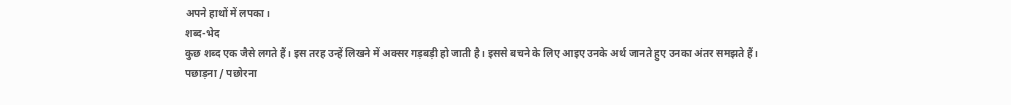अपने हाथों में लपका।
शब्द-भेद
कुछ शब्द एक जैसे लगते हैं। इस तरह उन्हें लिखने में अक्सर गड़बड़ी हो जाती है। इससे बचने के लिए आइए उनके अर्थ जानते हुए उनका अंतर समझते हैं।
पछाड़ना / पछोरना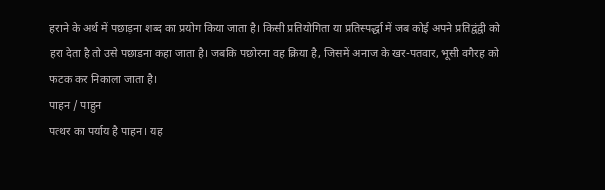हराने के अर्थ में पछाड़ना शब्द का प्रयोग किया जाता है। किसी प्रतियोगिता या प्रतिस्पर्द्धा में जब कोई अपने प्रतिद्वंद्वी को हरा देता है तो उसे पछाडना कहा जाता है। जबकि पछोरना वह क्रिया है, जिसमें अनाज के खर-पतवार, भूसी वगैरह को फटक कर निकाला जाता है।
पाहन / पाहुन
पत्थर का पर्याय है पाहन। यह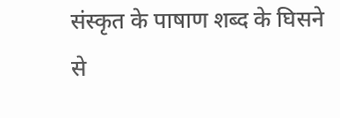संस्कृत के पाषाण शब्द के घिसने से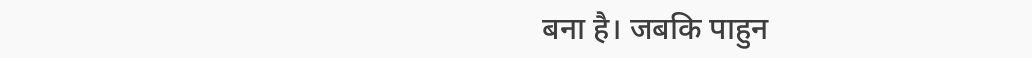बना है। जबकि पाहुन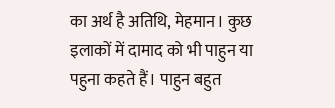का अर्थ है अतिथि, मेहमान। कुछ इलाकों में दामाद को भी पाहुन या पहुना कहते हैं। पाहुन बहुत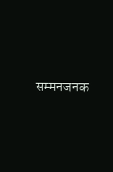सम्मनजनक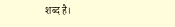शब्द है।